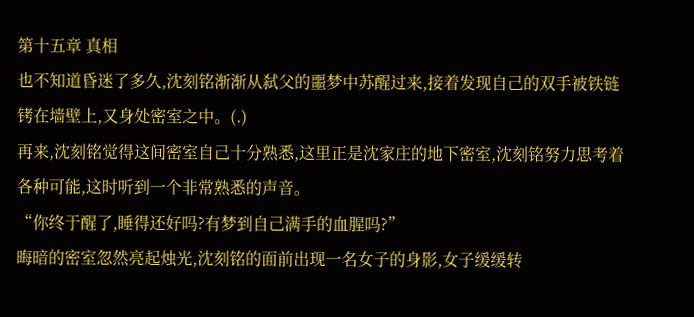第十五章 真相
也不知道昏迷了多久,沈刻铭渐渐从弑父的噩梦中苏醒过来,接着发现自己的双手被铁链铐在墙壁上,又身处密室之中。(.)
再来,沈刻铭觉得这间密室自己十分熟悉,这里正是沈家庄的地下密室,沈刻铭努力思考着各种可能,这时听到一个非常熟悉的声音。
“你终于醒了,睡得还好吗?有梦到自己满手的血腥吗?”
晦暗的密室忽然亮起烛光,沈刻铭的面前出现一名女子的身影,女子缓缓转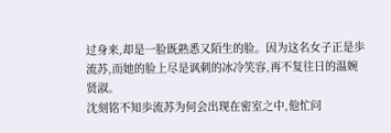过身来,却是一脸既熟悉又陌生的脸。因为这名女子正是歩流苏,而她的脸上尽是讽刺的冰冷笑容,再不复往日的温婉贤淑。
沈刻铭不知歩流苏为何会出现在密室之中,他忙问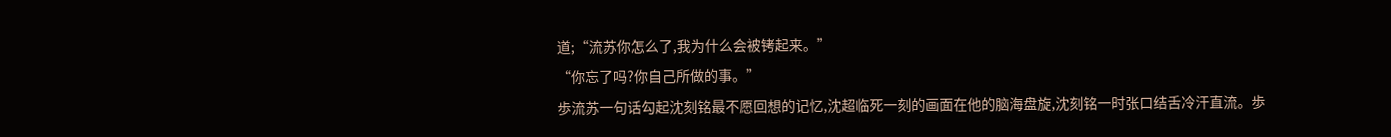道;“流苏你怎么了,我为什么会被铐起来。”
“你忘了吗?你自己所做的事。”
歩流苏一句话勾起沈刻铭最不愿回想的记忆,沈超临死一刻的画面在他的脑海盘旋,沈刻铭一时张口结舌冷汗直流。歩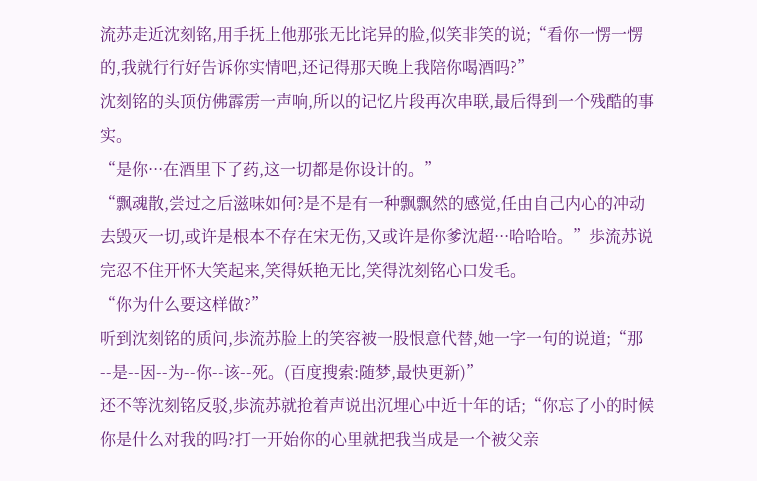流苏走近沈刻铭,用手抚上他那张无比诧异的脸,似笑非笑的说;“看你一愣一愣的,我就行行好告诉你实情吧,还记得那天晚上我陪你喝酒吗?”
沈刻铭的头顶仿佛霹雳一声响,所以的记忆片段再次串联,最后得到一个残酷的事实。
“是你···在酒里下了药,这一切都是你设计的。”
“飘魂散,尝过之后滋味如何?是不是有一种飘飘然的感觉,任由自己内心的冲动去毁灭一切,或许是根本不存在宋无伤,又或许是你爹沈超···哈哈哈。”歩流苏说完忍不住开怀大笑起来,笑得妖艳无比,笑得沈刻铭心口发毛。
“你为什么要这样做?”
听到沈刻铭的质问,歩流苏脸上的笑容被一股恨意代替,她一字一句的说道;“那--是--因--为--你--该--死。(百度搜索:随梦,最快更新)”
还不等沈刻铭反驳,歩流苏就抢着声说出沉埋心中近十年的话;“你忘了小的时候你是什么对我的吗?打一开始你的心里就把我当成是一个被父亲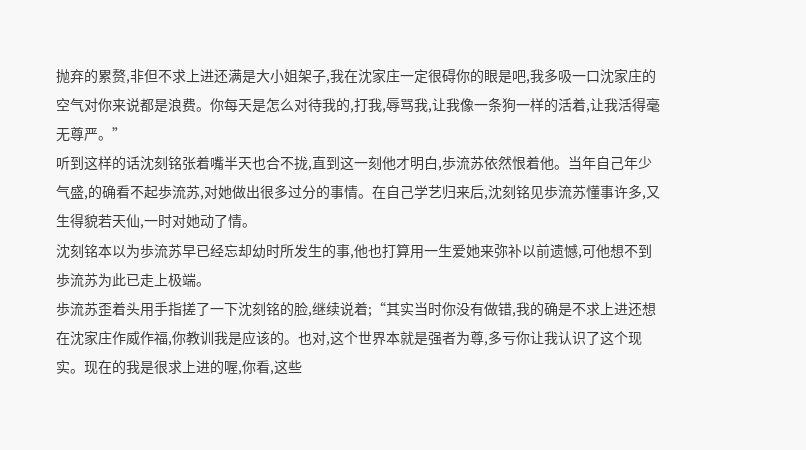抛弃的累赘,非但不求上进还满是大小姐架子,我在沈家庄一定很碍你的眼是吧,我多吸一口沈家庄的空气对你来说都是浪费。你每天是怎么对待我的,打我,辱骂我,让我像一条狗一样的活着,让我活得毫无尊严。”
听到这样的话沈刻铭张着嘴半天也合不拢,直到这一刻他才明白,歩流苏依然恨着他。当年自己年少气盛,的确看不起歩流苏,对她做出很多过分的事情。在自己学艺归来后,沈刻铭见歩流苏懂事许多,又生得貌若天仙,一时对她动了情。
沈刻铭本以为歩流苏早已经忘却幼时所发生的事,他也打算用一生爱她来弥补以前遗憾,可他想不到歩流苏为此已走上极端。
歩流苏歪着头用手指搓了一下沈刻铭的脸,继续说着;“其实当时你没有做错,我的确是不求上进还想在沈家庄作威作福,你教训我是应该的。也对,这个世界本就是强者为尊,多亏你让我认识了这个现实。现在的我是很求上进的喔,你看,这些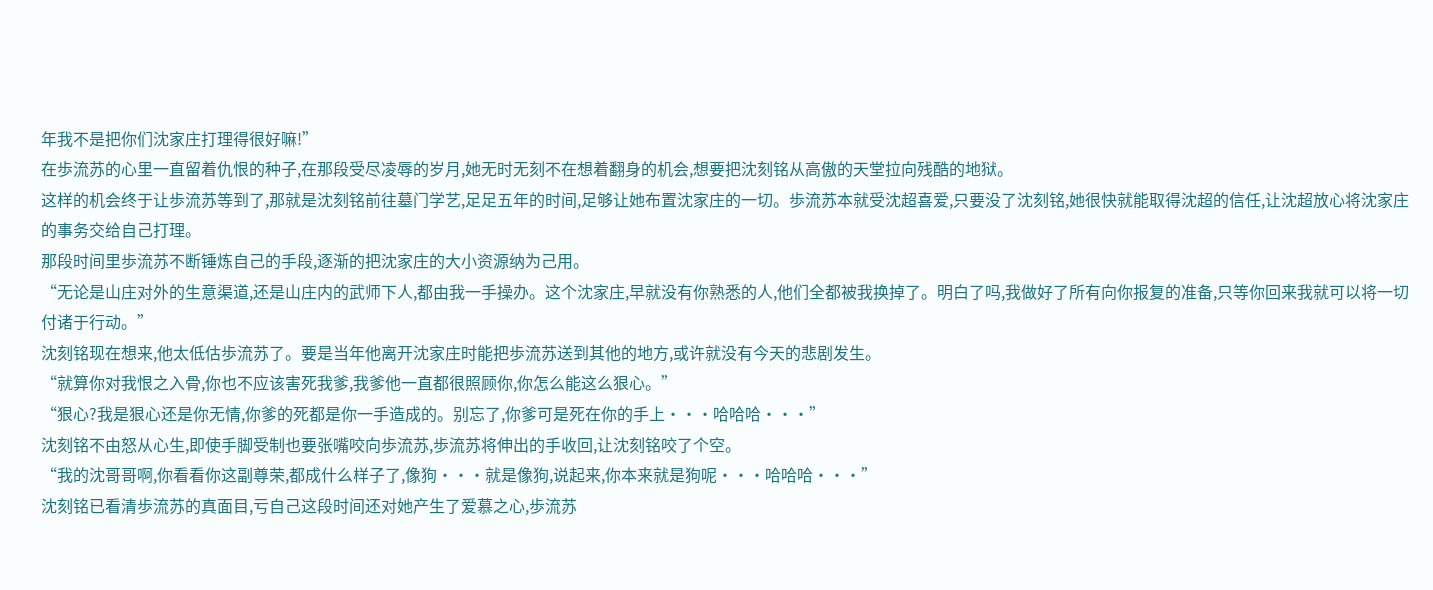年我不是把你们沈家庄打理得很好嘛!”
在歩流苏的心里一直留着仇恨的种子,在那段受尽凌辱的岁月,她无时无刻不在想着翻身的机会,想要把沈刻铭从高傲的天堂拉向残酷的地狱。
这样的机会终于让歩流苏等到了,那就是沈刻铭前往墓门学艺,足足五年的时间,足够让她布置沈家庄的一切。歩流苏本就受沈超喜爱,只要没了沈刻铭,她很快就能取得沈超的信任,让沈超放心将沈家庄的事务交给自己打理。
那段时间里歩流苏不断锤炼自己的手段,逐渐的把沈家庄的大小资源纳为己用。
“无论是山庄对外的生意渠道,还是山庄内的武师下人,都由我一手操办。这个沈家庄,早就没有你熟悉的人,他们全都被我换掉了。明白了吗,我做好了所有向你报复的准备,只等你回来我就可以将一切付诸于行动。”
沈刻铭现在想来,他太低估歩流苏了。要是当年他离开沈家庄时能把歩流苏送到其他的地方,或许就没有今天的悲剧发生。
“就算你对我恨之入骨,你也不应该害死我爹,我爹他一直都很照顾你,你怎么能这么狠心。”
“狠心?我是狠心还是你无情,你爹的死都是你一手造成的。别忘了,你爹可是死在你的手上···哈哈哈···”
沈刻铭不由怒从心生,即使手脚受制也要张嘴咬向歩流苏,歩流苏将伸出的手收回,让沈刻铭咬了个空。
“我的沈哥哥啊,你看看你这副尊荣,都成什么样子了,像狗···就是像狗,说起来,你本来就是狗呢···哈哈哈···”
沈刻铭已看清歩流苏的真面目,亏自己这段时间还对她产生了爱慕之心,歩流苏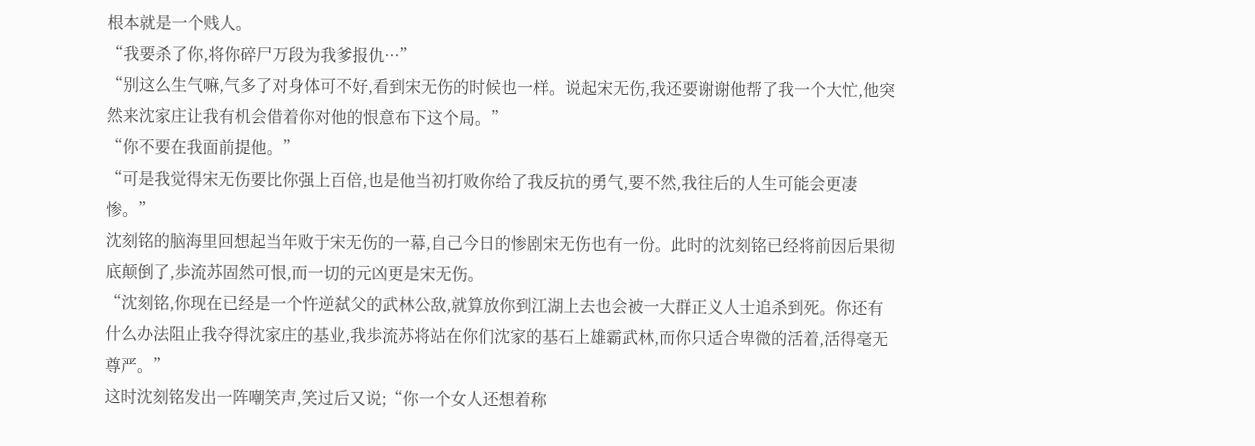根本就是一个贱人。
“我要杀了你,将你碎尸万段为我爹报仇···”
“别这么生气嘛,气多了对身体可不好,看到宋无伤的时候也一样。说起宋无伤,我还要谢谢他帮了我一个大忙,他突然来沈家庄让我有机会借着你对他的恨意布下这个局。”
“你不要在我面前提他。”
“可是我觉得宋无伤要比你强上百倍,也是他当初打败你给了我反抗的勇气,要不然,我往后的人生可能会更凄惨。”
沈刻铭的脑海里回想起当年败于宋无伤的一幕,自己今日的惨剧宋无伤也有一份。此时的沈刻铭已经将前因后果彻底颠倒了,歩流苏固然可恨,而一切的元凶更是宋无伤。
“沈刻铭,你现在已经是一个忤逆弑父的武林公敌,就算放你到江湖上去也会被一大群正义人士追杀到死。你还有什么办法阻止我夺得沈家庄的基业,我歩流苏将站在你们沈家的基石上雄霸武林,而你只适合卑微的活着,活得毫无尊严。”
这时沈刻铭发出一阵嘲笑声,笑过后又说;“你一个女人还想着称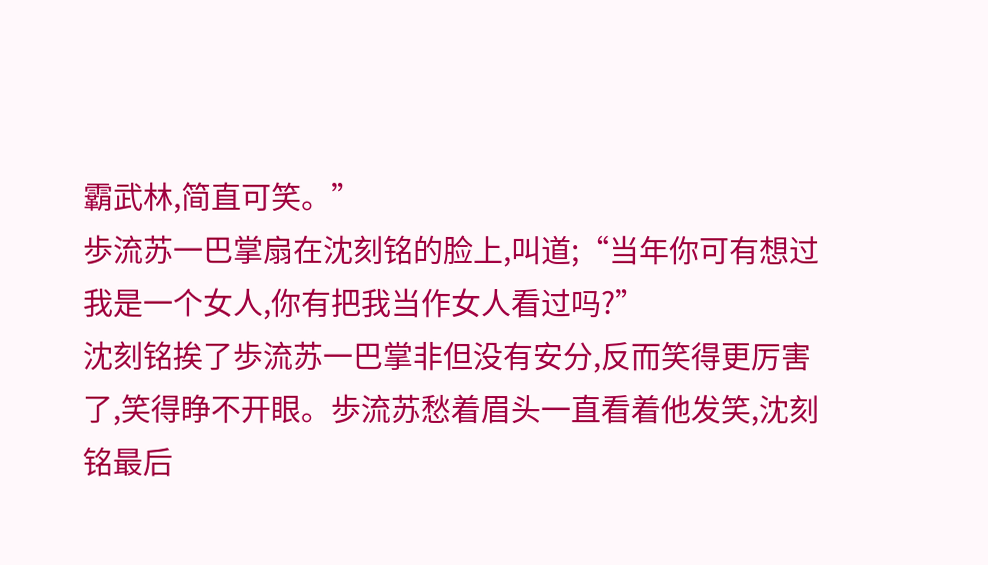霸武林,简直可笑。”
歩流苏一巴掌扇在沈刻铭的脸上,叫道;“当年你可有想过我是一个女人,你有把我当作女人看过吗?”
沈刻铭挨了歩流苏一巴掌非但没有安分,反而笑得更厉害了,笑得睁不开眼。歩流苏愁着眉头一直看着他发笑,沈刻铭最后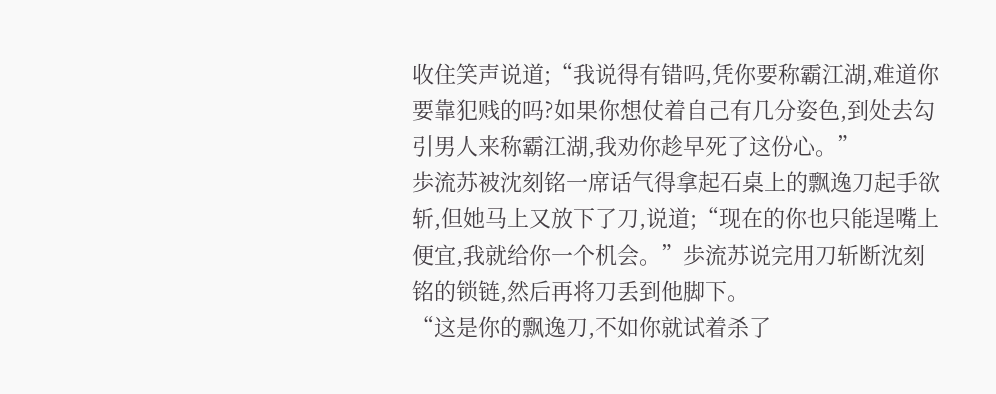收住笑声说道;“我说得有错吗,凭你要称霸江湖,难道你要靠犯贱的吗?如果你想仗着自己有几分姿色,到处去勾引男人来称霸江湖,我劝你趁早死了这份心。”
歩流苏被沈刻铭一席话气得拿起石桌上的飘逸刀起手欲斩,但她马上又放下了刀,说道;“现在的你也只能逞嘴上便宜,我就给你一个机会。”歩流苏说完用刀斩断沈刻铭的锁链,然后再将刀丢到他脚下。
“这是你的飘逸刀,不如你就试着杀了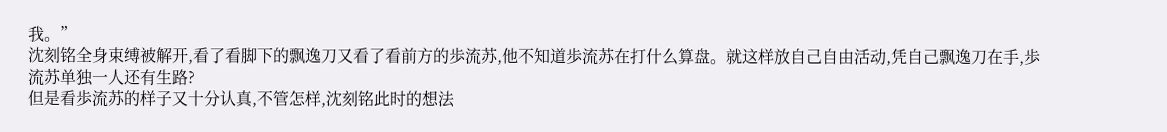我。”
沈刻铭全身束缚被解开,看了看脚下的飘逸刀又看了看前方的歩流苏,他不知道歩流苏在打什么算盘。就这样放自己自由活动,凭自己飘逸刀在手,歩流苏单独一人还有生路?
但是看歩流苏的样子又十分认真,不管怎样,沈刻铭此时的想法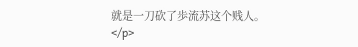就是一刀砍了歩流苏这个贱人。
</p>